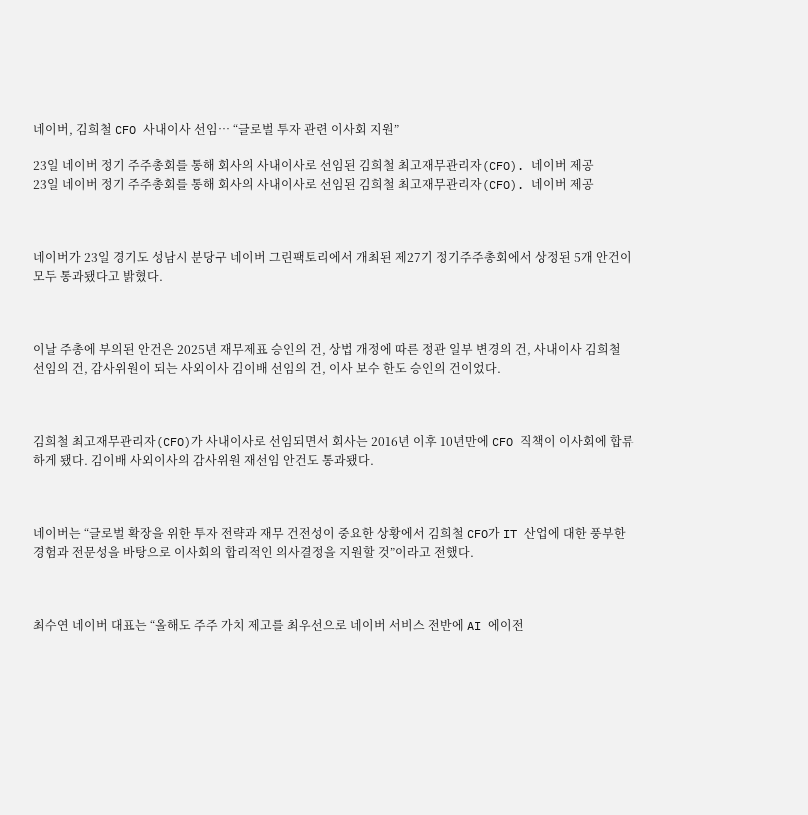네이버, 김희철 CFO 사내이사 선임… “글로벌 투자 관련 이사회 지원”

23일 네이버 정기 주주총회를 통해 회사의 사내이사로 선임된 김희철 최고재무관리자(CFO). 네이버 제공
23일 네이버 정기 주주총회를 통해 회사의 사내이사로 선임된 김희철 최고재무관리자(CFO). 네이버 제공



네이버가 23일 경기도 성남시 분당구 네이버 그린팩토리에서 개최된 제27기 정기주주총회에서 상정된 5개 안건이 모두 통과됐다고 밝혔다.



이날 주총에 부의된 안건은 2025년 재무제표 승인의 건, 상법 개정에 따른 정관 일부 변경의 건, 사내이사 김희철 선임의 건, 감사위원이 되는 사외이사 김이배 선임의 건, 이사 보수 한도 승인의 건이었다.



김희철 최고재무관리자(CFO)가 사내이사로 선임되면서 회사는 2016년 이후 10년만에 CFO 직책이 이사회에 합류하게 됐다. 김이배 사외이사의 감사위원 재선임 안건도 통과됐다.



네이버는 “글로벌 확장을 위한 투자 전략과 재무 건전성이 중요한 상황에서 김희철 CFO가 IT 산업에 대한 풍부한 경험과 전문성을 바탕으로 이사회의 합리적인 의사결정을 지원할 것”이라고 전했다.



최수연 네이버 대표는 “올해도 주주 가치 제고를 최우선으로 네이버 서비스 전반에 AI 에이전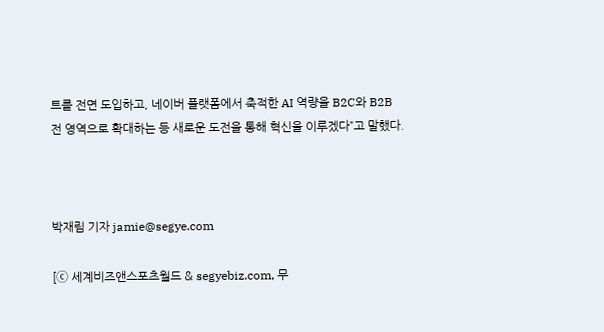트를 전면 도입하고, 네이버 플랫폼에서 축적한 AI 역량을 B2C와 B2B 전 영역으로 확대하는 등 새로운 도전을 통해 혁신을 이루겠다”고 말했다.



박재림 기자 jamie@segye.com

[ⓒ 세계비즈앤스포츠월드 & segyebiz.com, 무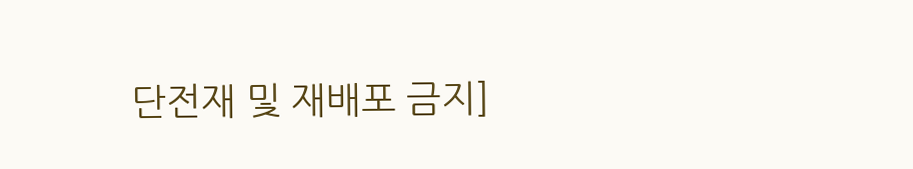단전재 및 재배포 금지]